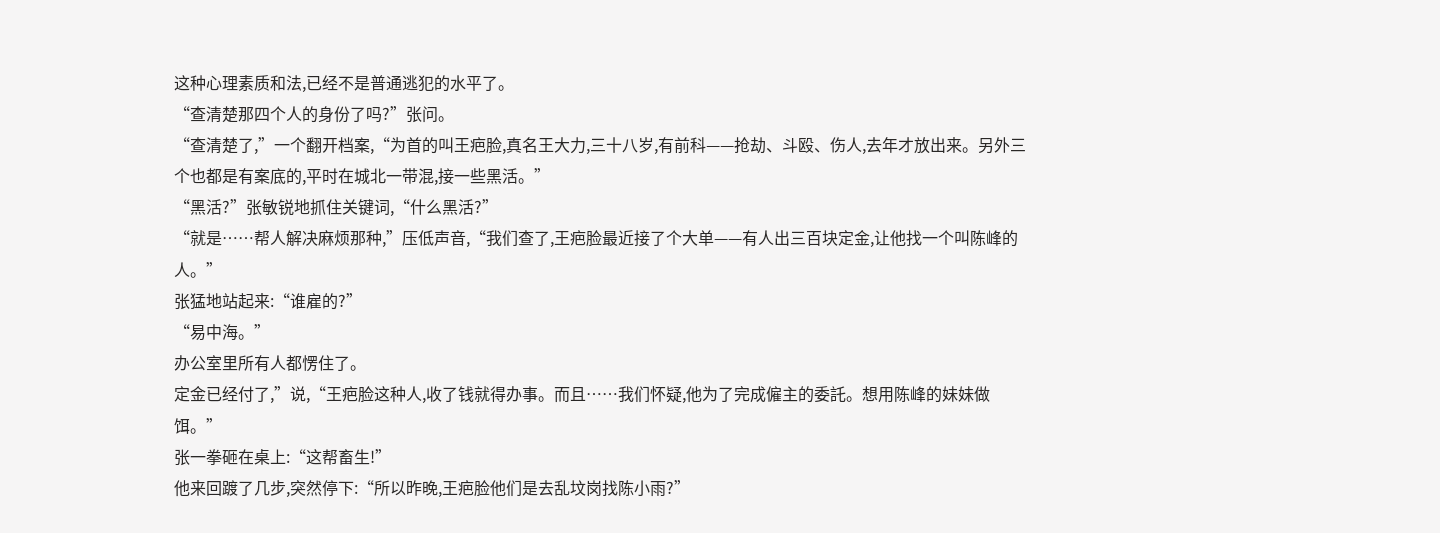这种心理素质和法,已经不是普通逃犯的水平了。
“查清楚那四个人的身份了吗?”张问。
“查清楚了,”一个翻开档案,“为首的叫王疤脸,真名王大力,三十八岁,有前科——抢劫、斗殴、伤人,去年才放出来。另外三个也都是有案底的,平时在城北一带混,接一些黑活。”
“黑活?”张敏锐地抓住关键词,“什么黑活?”
“就是……帮人解决麻烦那种,”压低声音,“我们查了,王疤脸最近接了个大单——有人出三百块定金,让他找一个叫陈峰的人。”
张猛地站起来:“谁雇的?”
“易中海。”
办公室里所有人都愣住了。
定金已经付了,”说,“王疤脸这种人,收了钱就得办事。而且……我们怀疑,他为了完成僱主的委託。想用陈峰的妹妹做饵。”
张一拳砸在桌上:“这帮畜生!”
他来回踱了几步,突然停下:“所以昨晚,王疤脸他们是去乱坟岗找陈小雨?”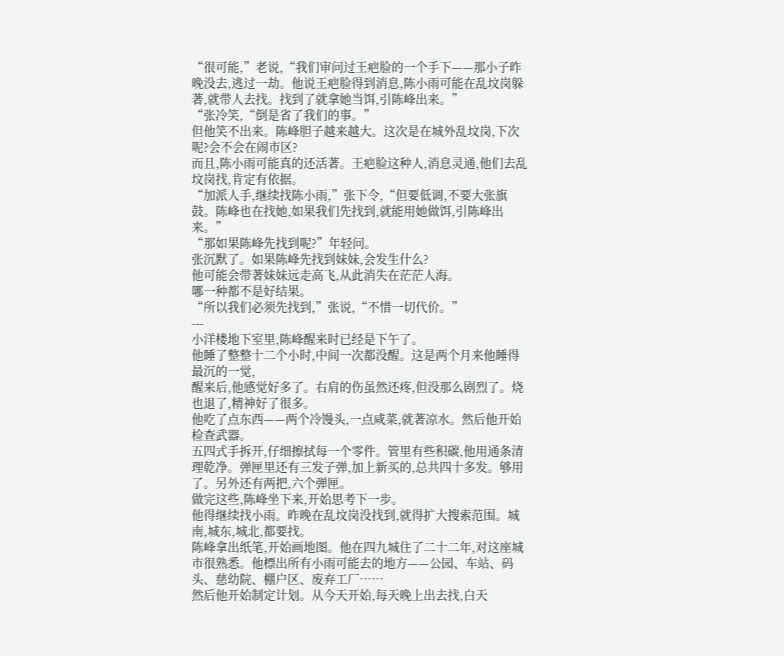“很可能,”老说,“我们审问过王疤脸的一个手下——那小子昨晚没去,逃过一劫。他说王疤脸得到消息,陈小雨可能在乱坟岗躲著,就带人去找。找到了就拿她当饵,引陈峰出来。”
“张冷笑,“倒是省了我们的事。”
但他笑不出来。陈峰胆子越来越大。这次是在城外乱坟岗,下次呢?会不会在闹市区?
而且,陈小雨可能真的还活著。王疤脸这种人,消息灵通,他们去乱坟岗找,肯定有依据。
“加派人手,继续找陈小雨,”张下令,“但要低调,不要大张旗鼓。陈峰也在找她,如果我们先找到,就能用她做饵,引陈峰出来。”
“那如果陈峰先找到呢?”年轻问。
张沉默了。如果陈峰先找到妹妹,会发生什么?
他可能会带著妹妹远走高飞,从此消失在茫茫人海。
哪一种都不是好结果。
“所以我们必须先找到,”张说,“不惜一切代价。”
---
小洋楼地下室里,陈峰醒来时已经是下午了。
他睡了整整十二个小时,中间一次都没醒。这是两个月来他睡得最沉的一觉,
醒来后,他感觉好多了。右肩的伤虽然还疼,但没那么剧烈了。烧也退了,精神好了很多。
他吃了点东西——两个冷馒头,一点咸菜,就著凉水。然后他开始检查武器。
五四式手拆开,仔细擦拭每一个零件。管里有些积碳,他用通条清理乾净。弹匣里还有三发子弹,加上新买的,总共四十多发。够用了。另外还有两把,六个弹匣。
做完这些,陈峰坐下来,开始思考下一步。
他得继续找小雨。昨晚在乱坟岗没找到,就得扩大搜索范围。城南,城东,城北,都要找。
陈峰拿出纸笔,开始画地图。他在四九城住了二十二年,对这座城市很熟悉。他標出所有小雨可能去的地方——公园、车站、码头、慈幼院、棚户区、废弃工厂……
然后他开始制定计划。从今天开始,每天晚上出去找,白天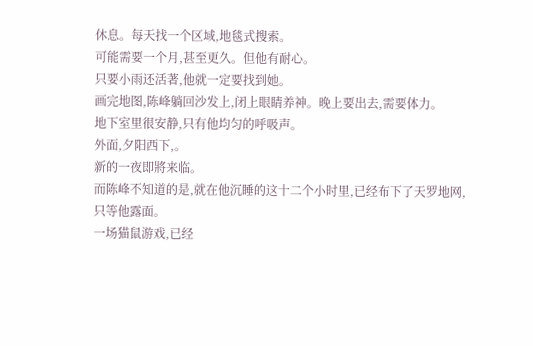休息。每天找一个区域,地毯式搜索。
可能需要一个月,甚至更久。但他有耐心。
只要小雨还活著,他就一定要找到她。
画完地图,陈峰躺回沙发上,闭上眼睛养神。晚上要出去,需要体力。
地下室里很安静,只有他均匀的呼吸声。
外面,夕阳西下,。
新的一夜即將来临。
而陈峰不知道的是,就在他沉睡的这十二个小时里,已经布下了天罗地网,只等他露面。
一场猫鼠游戏,已经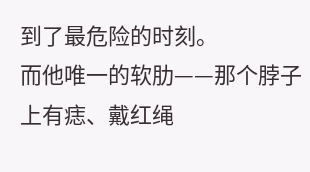到了最危险的时刻。
而他唯一的软肋——那个脖子上有痣、戴红绳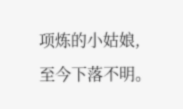项炼的小姑娘,至今下落不明。